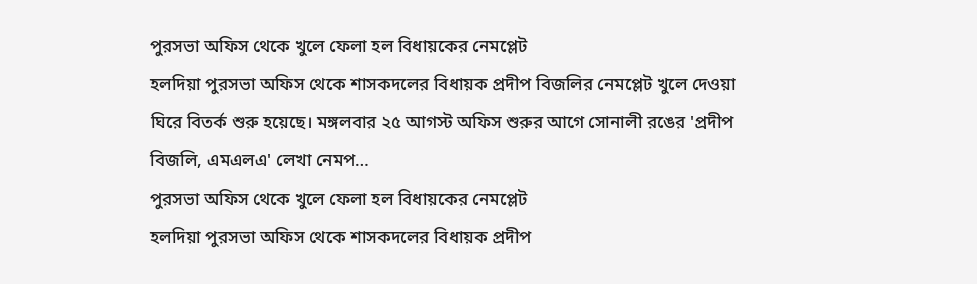পুরসভা অফিস থেকে খুলে ফেলা হল বিধায়কের নেমপ্লেট
হলদিয়া পুরসভা অফিস থেকে শাসকদলের বিধায়ক প্রদীপ বিজলির নেমপ্লেট খুলে দেওয়া ঘিরে বিতর্ক শুরু হয়েছে। মঙ্গলবার ২৫ আগস্ট অফিস শুরুর আগে সোনালী রঙের 'প্রদীপ বিজলি, এমএলএ' লেখা নেমপ…
পুরসভা অফিস থেকে খুলে ফেলা হল বিধায়কের নেমপ্লেট
হলদিয়া পুরসভা অফিস থেকে শাসকদলের বিধায়ক প্রদীপ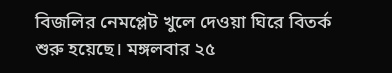বিজলির নেমপ্লেট খুলে দেওয়া ঘিরে বিতর্ক শুরু হয়েছে। মঙ্গলবার ২৫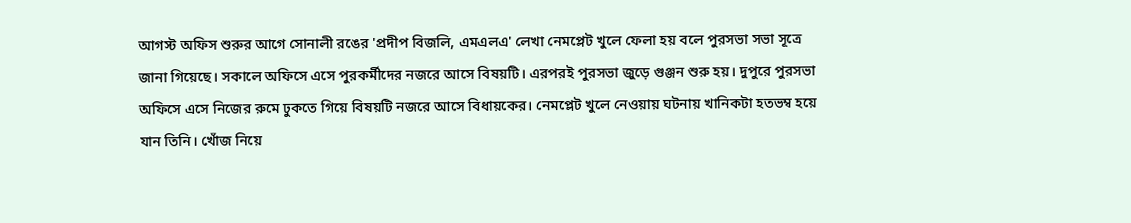আগস্ট অফিস শুরুর আগে সোনালী রঙের 'প্রদীপ বিজলি, এমএলএ' লেখা নেমপ্লেট খুলে ফেলা হয় বলে পুরসভা সভা সূত্রে জানা গিয়েছে। সকালে অফিসে এসে পুরকর্মীদের নজরে আসে বিষয়টি। এরপরই পুরসভা জুড়ে গুঞ্জন শুরু হয়। দুপুরে পুরসভা অফিসে এসে নিজের রুমে ঢুকতে গিয়ে বিষয়টি নজরে আসে বিধায়কের। নেমপ্লেট খুলে নেওয়ায় ঘটনায় খানিকটা হতভম্ব হয়ে যান তিনি। খোঁজ নিয়ে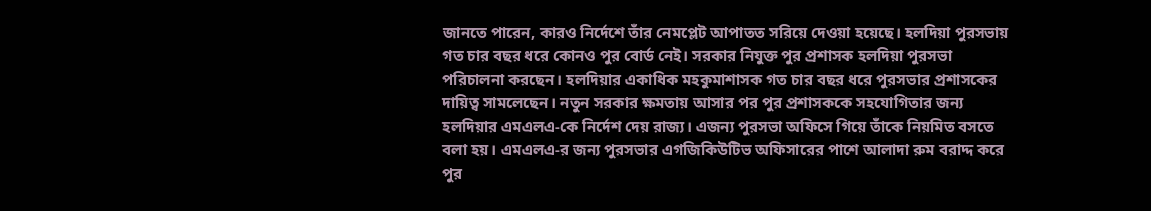জানতে পারেন, কারও নির্দেশে তাঁর নেমপ্লেট আপাতত সরিয়ে দেওয়া হয়েছে। হলদিয়া পুরসভায় গত চার বছর ধরে কোনও পুর বোর্ড নেই। সরকার নিযুক্ত পুর প্রশাসক হলদিয়া পুরসভা পরিচালনা করছেন। হলদিয়ার একাধিক মহকুমাশাসক গত চার বছর ধরে পুরসভার প্রশাসকের দায়িত্ব সামলেছেন। নতুন সরকার ক্ষমতায় আসার পর পুর প্রশাসককে সহযোগিতার জন্য হলদিয়ার এমএলএ-কে নির্দেশ দেয় রাজ্য। এজন্য পুরসভা অফিসে গিয়ে তাঁকে নিয়মিত বসতে বলা হয়। এমএলএ-র জন্য পুরসভার এগজিকিউটিভ অফিসারের পাশে আলাদা রুম বরাদ্দ করে পুর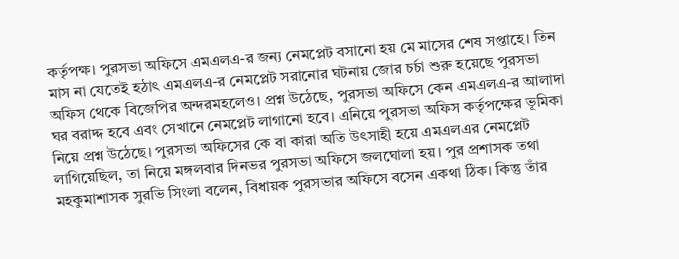কর্তৃপক্ষ। পুরসভা অফিসে এমএলএ-র জন্য নেমপ্লেট বসানো হয় মে মাসের শেষ সপ্তাহে। তিন মাস না যেতেই হঠাৎ এমএলএ-র নেমপ্লেট সরানোর ঘটনায় জোর চর্চা শুরু হয়েছে পুরসভা অফিস থেকে বিজেপির অন্দরমহলেও। প্রশ্ন উঠেছে, পুরসভা অফিসে কেন এমএলএ-র আলাদা ঘর বরাদ্দ হবে এবং সেখানে নেমপ্লেট লাগানো হবে। এনিয়ে পুরসভা অফিস কর্তৃপক্ষের ভূমিকা নিয়ে প্রশ্ন উঠেছে। পুরসভা অফিসের কে বা কারা অতি উৎসাহী হয়ে এমএলএর নেমপ্লেট লাগিয়েছিল, তা নিয়ে মঙ্গলবার দিনভর পুরসভা অফিসে জলঘোলা হয়। পুর প্রশাসক তথা মহকুমাশাসক সুরভি সিংলা বলেন, বিধায়ক পুরসভার অফিসে বসেন একথা ঠিক। কিন্তু তাঁর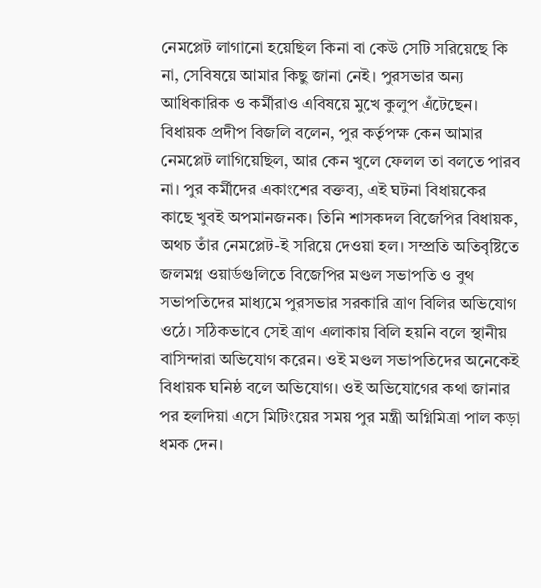নেমপ্লেট লাগানো হয়েছিল কিনা বা কেউ সেটি সরিয়েছে কি না, সেবিষয়ে আমার কিছু জানা নেই। পুরসভার অন্য আধিকারিক ও কর্মীরাও এবিষয়ে মুখে কুলুপ এঁটেছেন। বিধায়ক প্রদীপ বিজলি বলেন, পুর কর্তৃপক্ষ কেন আমার নেমপ্লেট লাগিয়েছিল, আর কেন খুলে ফেলল তা বলতে পারব না। পুর কর্মীদের একাংশের বক্তব্য, এই ঘটনা বিধায়কের কাছে খুবই অপমানজনক। তিনি শাসকদল বিজেপির বিধায়ক, অথচ তাঁর নেমপ্লেট-ই সরিয়ে দেওয়া হল। সম্প্রতি অতিবৃষ্টিতে জলমগ্ন ওয়ার্ডগুলিতে বিজেপির মণ্ডল সভাপতি ও বুথ সভাপতিদের মাধ্যমে পুরসভার সরকারি ত্রাণ বিলির অভিযোগ ওঠে। সঠিকভাবে সেই ত্রাণ এলাকায় বিলি হয়নি বলে স্থানীয় বাসিন্দারা অভিযোগ করেন। ওই মণ্ডল সভাপতিদের অনেকেই বিধায়ক ঘনিষ্ঠ বলে অভিযোগ। ওই অভিযোগের কথা জানার পর হলদিয়া এসে মিটিংয়ের সময় পুর মন্ত্রী অগ্নিমিত্রা পাল কড়া ধমক দেন।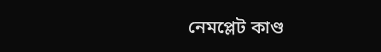নেমপ্লেট কাণ্ড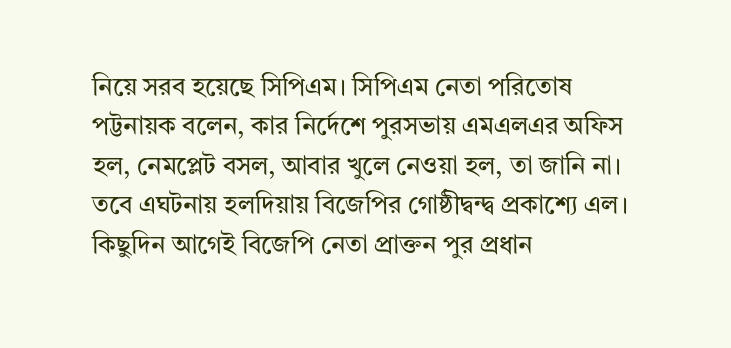নিয়ে সরব হয়েছে সিপিএম। সিপিএম নেতা পরিতোষ পট্টনায়ক বলেন, কার নির্দেশে পুরসভায় এমএলএর অফিস হল, নেমপ্লেট বসল, আবার খুলে নেওয়া হল, তা জানি না। তবে এঘটনায় হলদিয়ায় বিজেপির গোষ্ঠীদ্বন্দ্ব প্রকাশ্যে এল। কিছুদিন আগেই বিজেপি নেতা প্রাক্তন পুর প্রধান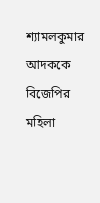শ্যামলকুমার আদককে বিজেপির মহিলা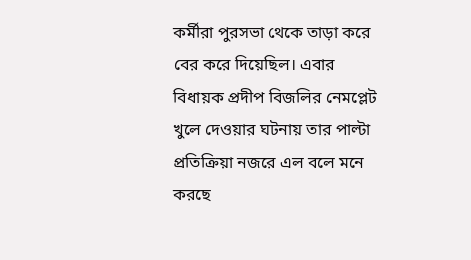কর্মীরা পুরসভা থেকে তাড়া করে বের করে দিয়েছিল। এবার বিধায়ক প্রদীপ বিজলির নেমপ্লেট খুলে দেওয়ার ঘটনায় তার পাল্টা প্রতিক্রিয়া নজরে এল বলে মনে করছে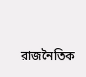রাজনৈতিক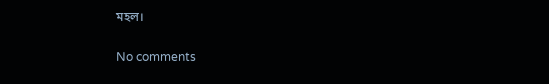মহল।

No comments